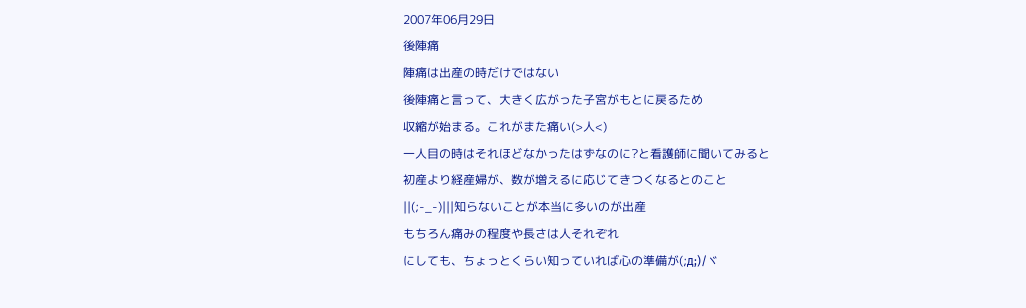2007年06月29日
後陣痛
陣痛は出産の時だけではない
後陣痛と言って、大きく広がった子宮がもとに戻るため
収縮が始まる。これがまた痛い(>人<)
一人目の時はそれほどなかったはずなのに?と看護師に聞いてみると
初産より経産婦が、数が増えるに応じてきつくなるとのこと
||(;-_-)|||知らないことが本当に多いのが出産
もちろん痛みの程度や長さは人それぞれ
にしても、ちょっとくらい知っていれば心の準備が(;д;)/ヾ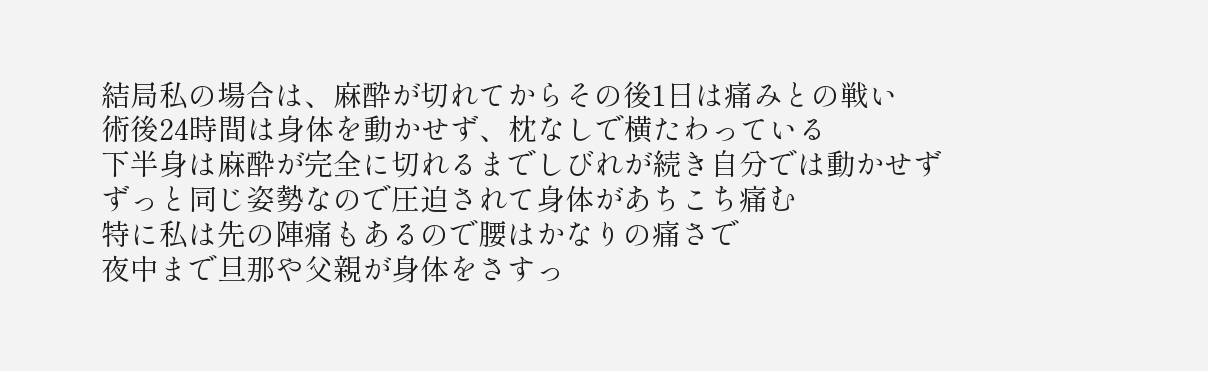結局私の場合は、麻酔が切れてからその後1日は痛みとの戦い
術後24時間は身体を動かせず、枕なしで横たわっている
下半身は麻酔が完全に切れるまでしびれが続き自分では動かせず
ずっと同じ姿勢なので圧迫されて身体があちこち痛む
特に私は先の陣痛もあるので腰はかなりの痛さで
夜中まで旦那や父親が身体をさすっ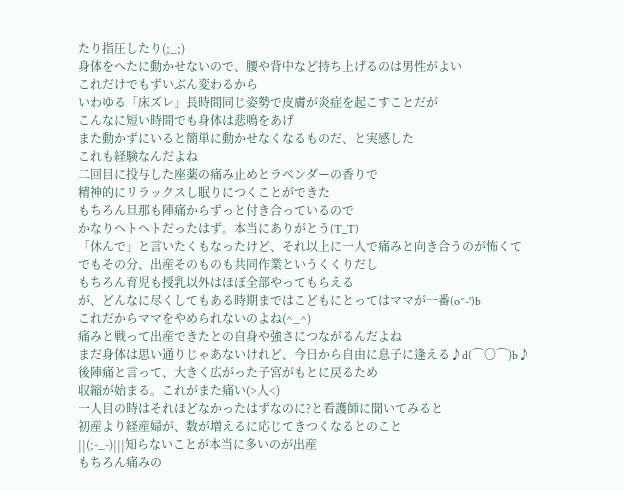たり指圧したり(;_;)
身体をへたに動かせないので、腰や背中など持ち上げるのは男性がよい
これだけでもずいぶん変わるから
いわゆる「床ズレ」長時間同じ姿勢で皮膚が炎症を起こすことだが
こんなに短い時間でも身体は悲鳴をあげ
また動かずにいると簡単に動かせなくなるものだ、と実感した
これも経験なんだよね
二回目に投与した座薬の痛み止めとラベンダーの香りで
精神的にリラックスし眠りにつくことができた
もちろん旦那も陣痛からずっと付き合っているので
かなりヘトヘトだったはず。本当にありがとう(T_T)
「休んで」と言いたくもなったけど、それ以上に一人で痛みと向き合うのが怖くて
でもその分、出産そのものも共同作業というくくりだし
もちろん育児も授乳以外はほぼ全部やってもらえる
が、どんなに尽くしてもある時期まではこどもにとってはママが一番(o^-')b
これだからママをやめられないのよね(^_^)
痛みと戦って出産できたとの自身や強さにつながるんだよね
まだ身体は思い通りじゃあないけれど、今日から自由に息子に逢える♪d(⌒〇⌒)b♪
後陣痛と言って、大きく広がった子宮がもとに戻るため
収縮が始まる。これがまた痛い(>人<)
一人目の時はそれほどなかったはずなのに?と看護師に聞いてみると
初産より経産婦が、数が増えるに応じてきつくなるとのこと
||(;-_-)|||知らないことが本当に多いのが出産
もちろん痛みの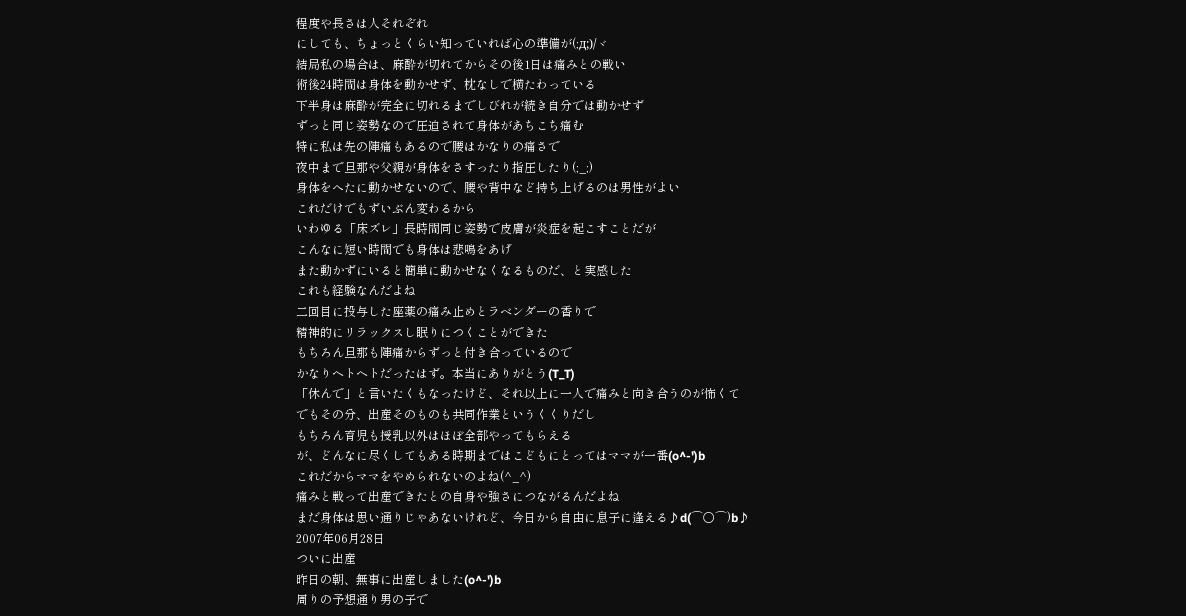程度や長さは人それぞれ
にしても、ちょっとくらい知っていれば心の準備が(;д;)/ヾ
結局私の場合は、麻酔が切れてからその後1日は痛みとの戦い
術後24時間は身体を動かせず、枕なしで横たわっている
下半身は麻酔が完全に切れるまでしびれが続き自分では動かせず
ずっと同じ姿勢なので圧迫されて身体があちこち痛む
特に私は先の陣痛もあるので腰はかなりの痛さで
夜中まで旦那や父親が身体をさすったり指圧したり(;_;)
身体をへたに動かせないので、腰や背中など持ち上げるのは男性がよい
これだけでもずいぶん変わるから
いわゆる「床ズレ」長時間同じ姿勢で皮膚が炎症を起こすことだが
こんなに短い時間でも身体は悲鳴をあげ
また動かずにいると簡単に動かせなくなるものだ、と実感した
これも経験なんだよね
二回目に投与した座薬の痛み止めとラベンダーの香りで
精神的にリラックスし眠りにつくことができた
もちろん旦那も陣痛からずっと付き合っているので
かなりヘトヘトだったはず。本当にありがとう(T_T)
「休んで」と言いたくもなったけど、それ以上に一人で痛みと向き合うのが怖くて
でもその分、出産そのものも共同作業というくくりだし
もちろん育児も授乳以外はほぼ全部やってもらえる
が、どんなに尽くしてもある時期まではこどもにとってはママが一番(o^-')b
これだからママをやめられないのよね(^_^)
痛みと戦って出産できたとの自身や強さにつながるんだよね
まだ身体は思い通りじゃあないけれど、今日から自由に息子に逢える♪d(⌒〇⌒)b♪
2007年06月28日
ついに出産
昨日の朝、無事に出産しました(o^-')b
周りの予想通り男の子で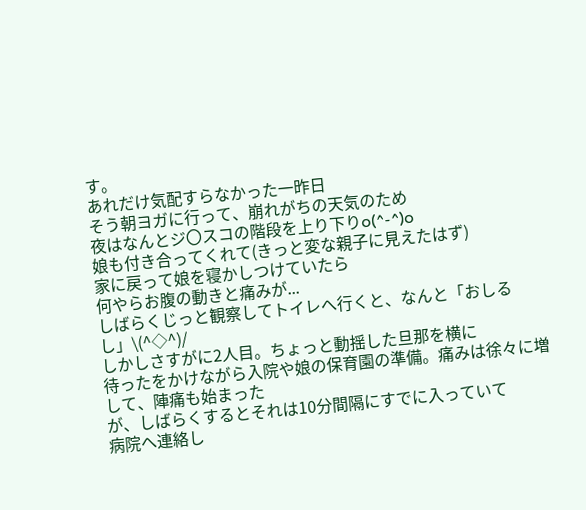す。
あれだけ気配すらなかった一昨日
そう朝ヨガに行って、崩れがちの天気のため
夜はなんとジ〇スコの階段を上り下りo(^-^)o
娘も付き合ってくれて(きっと変な親子に見えたはず)
家に戻って娘を寝かしつけていたら
何やらお腹の動きと痛みが...
しばらくじっと観察してトイレへ行くと、なんと「おしるし」\(^◇^)/
しかしさすがに2人目。ちょっと動揺した旦那を横に
待ったをかけながら入院や娘の保育園の準備。痛みは徐々に増して、陣痛も始まった
が、しばらくするとそれは10分間隔にすでに入っていて
病院へ連絡し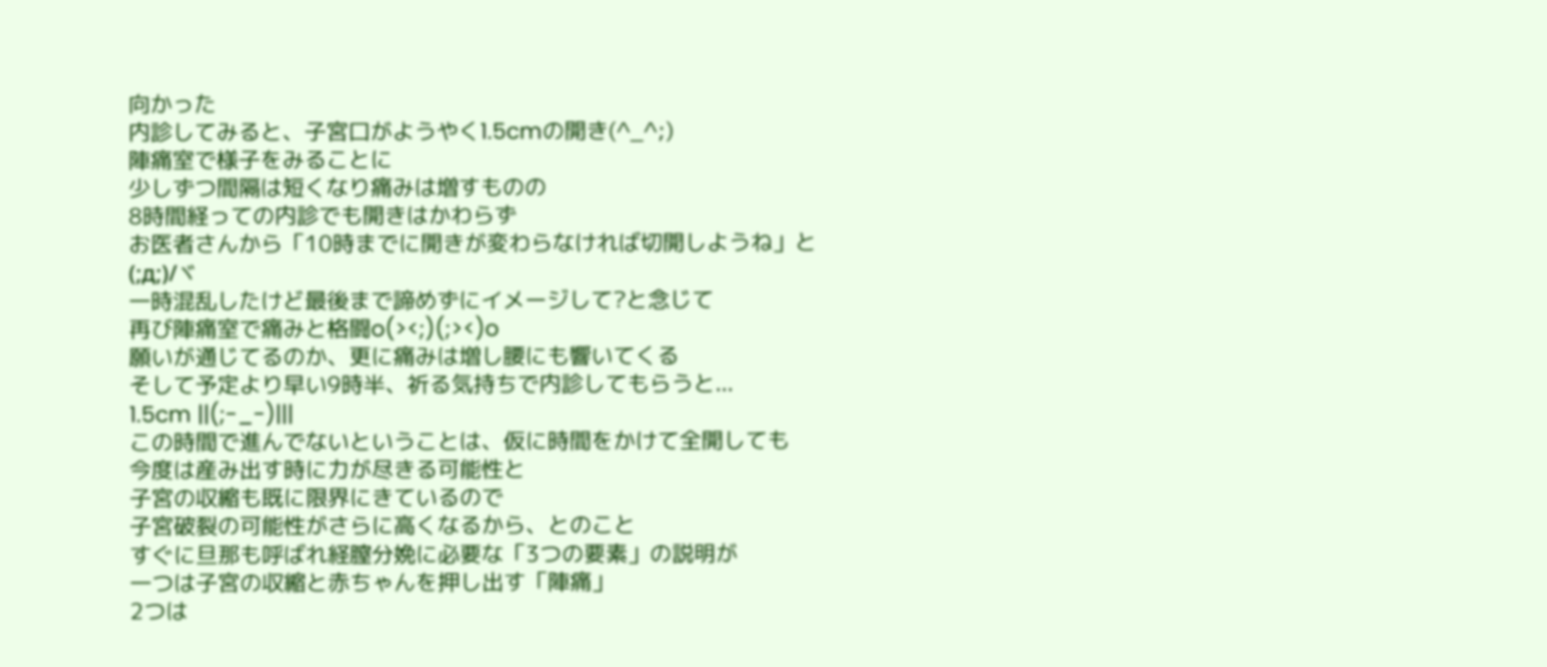向かった
内診してみると、子宮口がようやく1.5cmの開き(^_^;)
陣痛室で様子をみることに
少しずつ間隔は短くなり痛みは増すものの
8時間経っての内診でも開きはかわらず
お医者さんから「10時までに開きが変わらなければ切開しようね」と
(;д;)/ヾ
一時混乱したけど最後まで諦めずにイメージして?と念じて
再び陣痛室で痛みと格闘o(><;)(;><)o
願いが通じてるのか、更に痛みは増し腰にも響いてくる
そして予定より早い9時半、祈る気持ちで内診してもらうと...
1.5cm ||(;-_-)|||
この時間で進んでないということは、仮に時間をかけて全開しても
今度は産み出す時に力が尽きる可能性と
子宮の収縮も既に限界にきているので
子宮破裂の可能性がさらに高くなるから、とのこと
すぐに旦那も呼ばれ経膣分娩に必要な「3つの要素」の説明が
一つは子宮の収縮と赤ちゃんを押し出す「陣痛」
2つは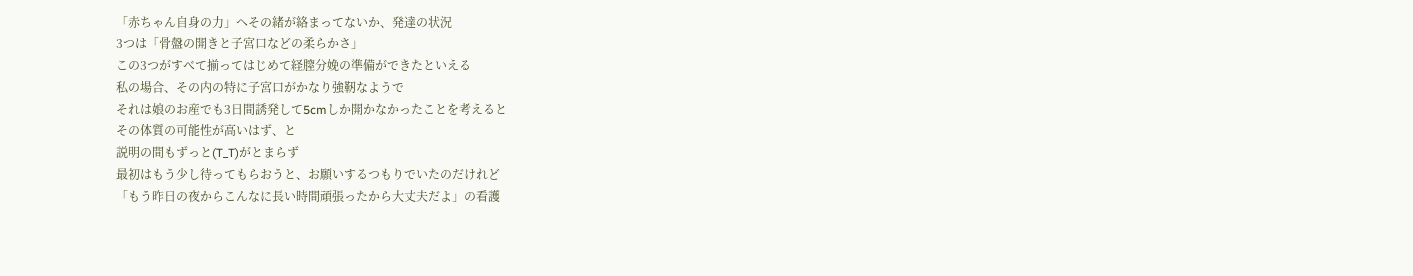「赤ちゃん自身の力」へその緒が絡まってないか、発達の状況
3つは「骨盤の開きと子宮口などの柔らかさ」
この3つがすべて揃ってはじめて経膣分娩の準備ができたといえる
私の場合、その内の特に子宮口がかなり強靭なようで
それは娘のお産でも3日間誘発して5cmしか開かなかったことを考えると
その体質の可能性が高いはず、と
説明の間もずっと(T_T)がとまらず
最初はもう少し待ってもらおうと、お願いするつもりでいたのだけれど
「もう昨日の夜からこんなに長い時間頑張ったから大丈夫だよ」の看護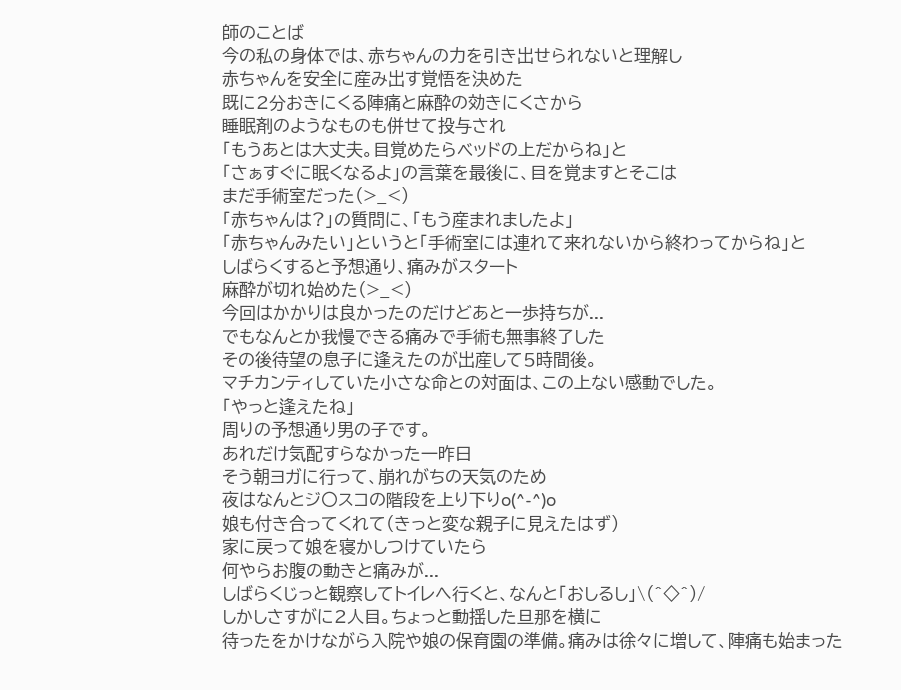師のことば
今の私の身体では、赤ちゃんの力を引き出せられないと理解し
赤ちゃんを安全に産み出す覚悟を決めた
既に2分おきにくる陣痛と麻酔の効きにくさから
睡眠剤のようなものも併せて投与され
「もうあとは大丈夫。目覚めたらベッドの上だからね」と
「さぁすぐに眠くなるよ」の言葉を最後に、目を覚ますとそこは
まだ手術室だった(>_<)
「赤ちゃんは?」の質問に、「もう産まれましたよ」
「赤ちゃんみたい」というと「手術室には連れて来れないから終わってからね」と
しばらくすると予想通り、痛みがスタート
麻酔が切れ始めた(>_<)
今回はかかりは良かったのだけどあと一歩持ちが...
でもなんとか我慢できる痛みで手術も無事終了した
その後待望の息子に逢えたのが出産して5時間後。
マチカンティしていた小さな命との対面は、この上ない感動でした。
「やっと逢えたね」
周りの予想通り男の子です。
あれだけ気配すらなかった一昨日
そう朝ヨガに行って、崩れがちの天気のため
夜はなんとジ〇スコの階段を上り下りo(^-^)o
娘も付き合ってくれて(きっと変な親子に見えたはず)
家に戻って娘を寝かしつけていたら
何やらお腹の動きと痛みが...
しばらくじっと観察してトイレへ行くと、なんと「おしるし」\(^◇^)/
しかしさすがに2人目。ちょっと動揺した旦那を横に
待ったをかけながら入院や娘の保育園の準備。痛みは徐々に増して、陣痛も始まった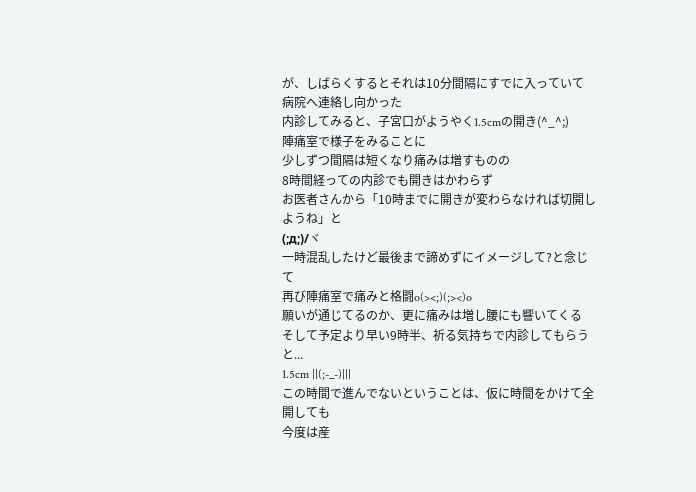が、しばらくするとそれは10分間隔にすでに入っていて
病院へ連絡し向かった
内診してみると、子宮口がようやく1.5cmの開き(^_^;)
陣痛室で様子をみることに
少しずつ間隔は短くなり痛みは増すものの
8時間経っての内診でも開きはかわらず
お医者さんから「10時までに開きが変わらなければ切開しようね」と
(;д;)/ヾ
一時混乱したけど最後まで諦めずにイメージして?と念じて
再び陣痛室で痛みと格闘o(><;)(;><)o
願いが通じてるのか、更に痛みは増し腰にも響いてくる
そして予定より早い9時半、祈る気持ちで内診してもらうと...
1.5cm ||(;-_-)|||
この時間で進んでないということは、仮に時間をかけて全開しても
今度は産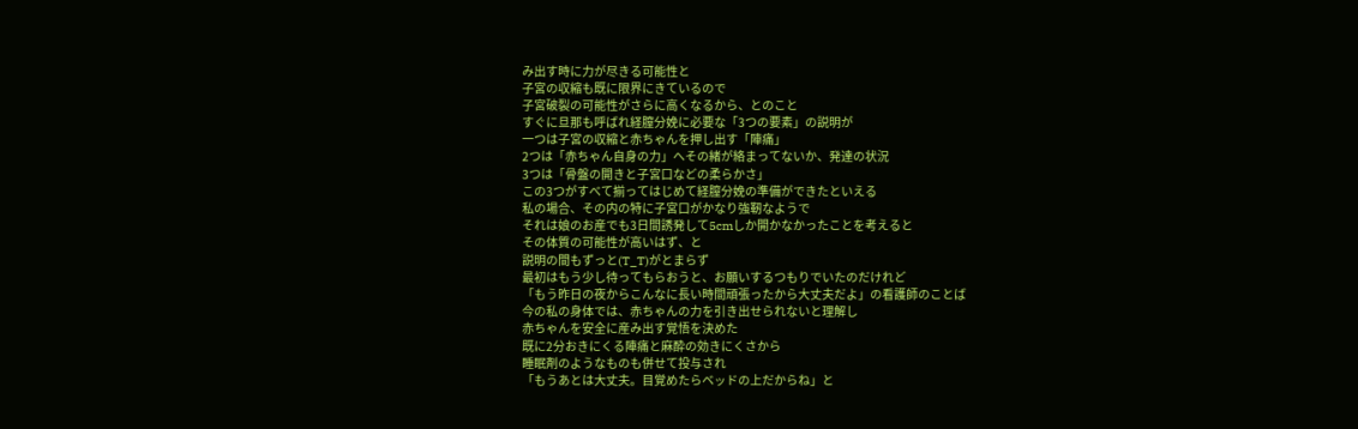み出す時に力が尽きる可能性と
子宮の収縮も既に限界にきているので
子宮破裂の可能性がさらに高くなるから、とのこと
すぐに旦那も呼ばれ経膣分娩に必要な「3つの要素」の説明が
一つは子宮の収縮と赤ちゃんを押し出す「陣痛」
2つは「赤ちゃん自身の力」へその緒が絡まってないか、発達の状況
3つは「骨盤の開きと子宮口などの柔らかさ」
この3つがすべて揃ってはじめて経膣分娩の準備ができたといえる
私の場合、その内の特に子宮口がかなり強靭なようで
それは娘のお産でも3日間誘発して5cmしか開かなかったことを考えると
その体質の可能性が高いはず、と
説明の間もずっと(T_T)がとまらず
最初はもう少し待ってもらおうと、お願いするつもりでいたのだけれど
「もう昨日の夜からこんなに長い時間頑張ったから大丈夫だよ」の看護師のことば
今の私の身体では、赤ちゃんの力を引き出せられないと理解し
赤ちゃんを安全に産み出す覚悟を決めた
既に2分おきにくる陣痛と麻酔の効きにくさから
睡眠剤のようなものも併せて投与され
「もうあとは大丈夫。目覚めたらベッドの上だからね」と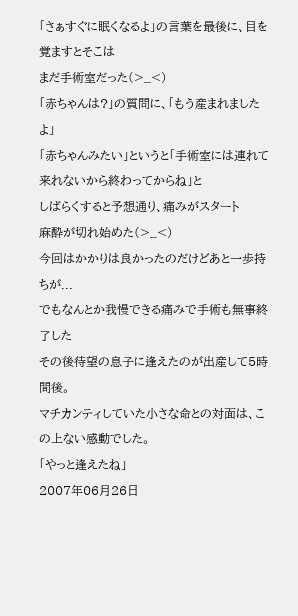「さぁすぐに眠くなるよ」の言葉を最後に、目を覚ますとそこは
まだ手術室だった(>_<)
「赤ちゃんは?」の質問に、「もう産まれましたよ」
「赤ちゃんみたい」というと「手術室には連れて来れないから終わってからね」と
しばらくすると予想通り、痛みがスタート
麻酔が切れ始めた(>_<)
今回はかかりは良かったのだけどあと一歩持ちが...
でもなんとか我慢できる痛みで手術も無事終了した
その後待望の息子に逢えたのが出産して5時間後。
マチカンティしていた小さな命との対面は、この上ない感動でした。
「やっと逢えたね」
2007年06月26日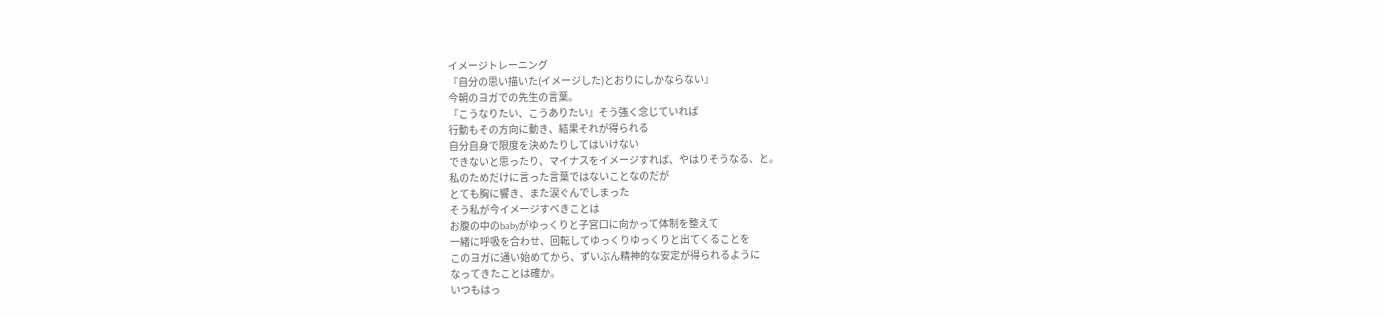イメージトレーニング
『自分の思い描いた(イメージした)とおりにしかならない』
今朝のヨガでの先生の言葉。
『こうなりたい、こうありたい』そう強く念じていれば
行動もその方向に動き、結果それが得られる
自分自身で限度を決めたりしてはいけない
できないと思ったり、マイナスをイメージすれば、やはりそうなる、と。
私のためだけに言った言葉ではないことなのだが
とても胸に響き、また涙ぐんでしまった
そう私が今イメージすべきことは
お腹の中のbabyがゆっくりと子宮口に向かって体制を整えて
一緒に呼吸を合わせ、回転してゆっくりゆっくりと出てくることを
このヨガに通い始めてから、ずいぶん精神的な安定が得られるように
なってきたことは確か。
いつもはっ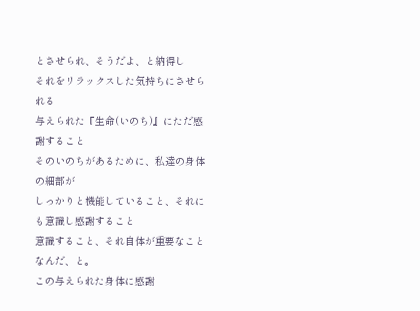とさせられ、そうだよ、と納得し
それをリラックスした気持ちにさせられる
与えられた『生命(いのち)』にただ感謝すること
そのいのちがあるために、私達の身体の細部が
しっかりと機能していること、それにも意識し感謝すること
意識すること、それ自体が重要なことなんだ、と。
この与えられた身体に感謝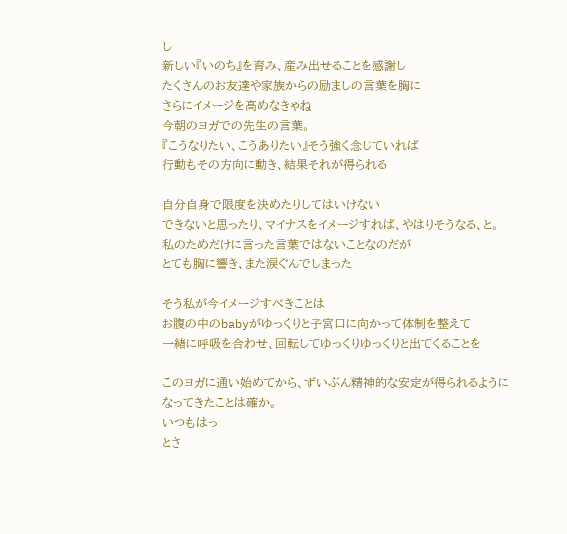し
新しい『いのち』を育み、産み出せることを感謝し
たくさんのお友達や家族からの励ましの言葉を胸に
さらにイメージを高めなきゃね
今朝のヨガでの先生の言葉。
『こうなりたい、こうありたい』そう強く念じていれば
行動もその方向に動き、結果それが得られる

自分自身で限度を決めたりしてはいけない
できないと思ったり、マイナスをイメージすれば、やはりそうなる、と。
私のためだけに言った言葉ではないことなのだが
とても胸に響き、また涙ぐんでしまった

そう私が今イメージすべきことは
お腹の中のbabyがゆっくりと子宮口に向かって体制を整えて
一緒に呼吸を合わせ、回転してゆっくりゆっくりと出てくることを

このヨガに通い始めてから、ずいぶん精神的な安定が得られるように
なってきたことは確か。
いつもはっ
とさ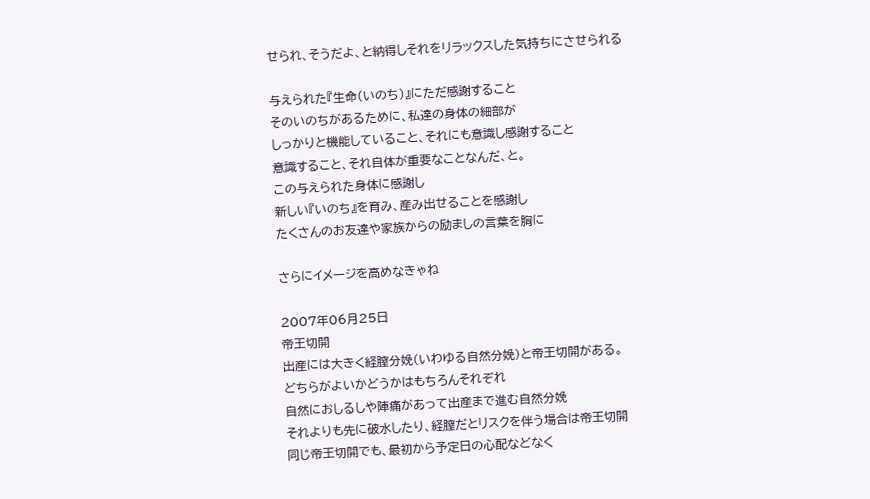せられ、そうだよ、と納得しそれをリラックスした気持ちにさせられる

与えられた『生命(いのち)』にただ感謝すること
そのいのちがあるために、私達の身体の細部が
しっかりと機能していること、それにも意識し感謝すること
意識すること、それ自体が重要なことなんだ、と。
この与えられた身体に感謝し
新しい『いのち』を育み、産み出せることを感謝し
たくさんのお友達や家族からの励ましの言葉を胸に

さらにイメージを高めなきゃね

2007年06月25日
帝王切開
出産には大きく経膣分娩(いわゆる自然分娩)と帝王切開がある。
どちらがよいかどうかはもちろんそれぞれ
自然におしるしや陣痛があって出産まで進む自然分娩
それよりも先に破水したり、経膣だとリスクを伴う場合は帝王切開
同じ帝王切開でも、最初から予定日の心配などなく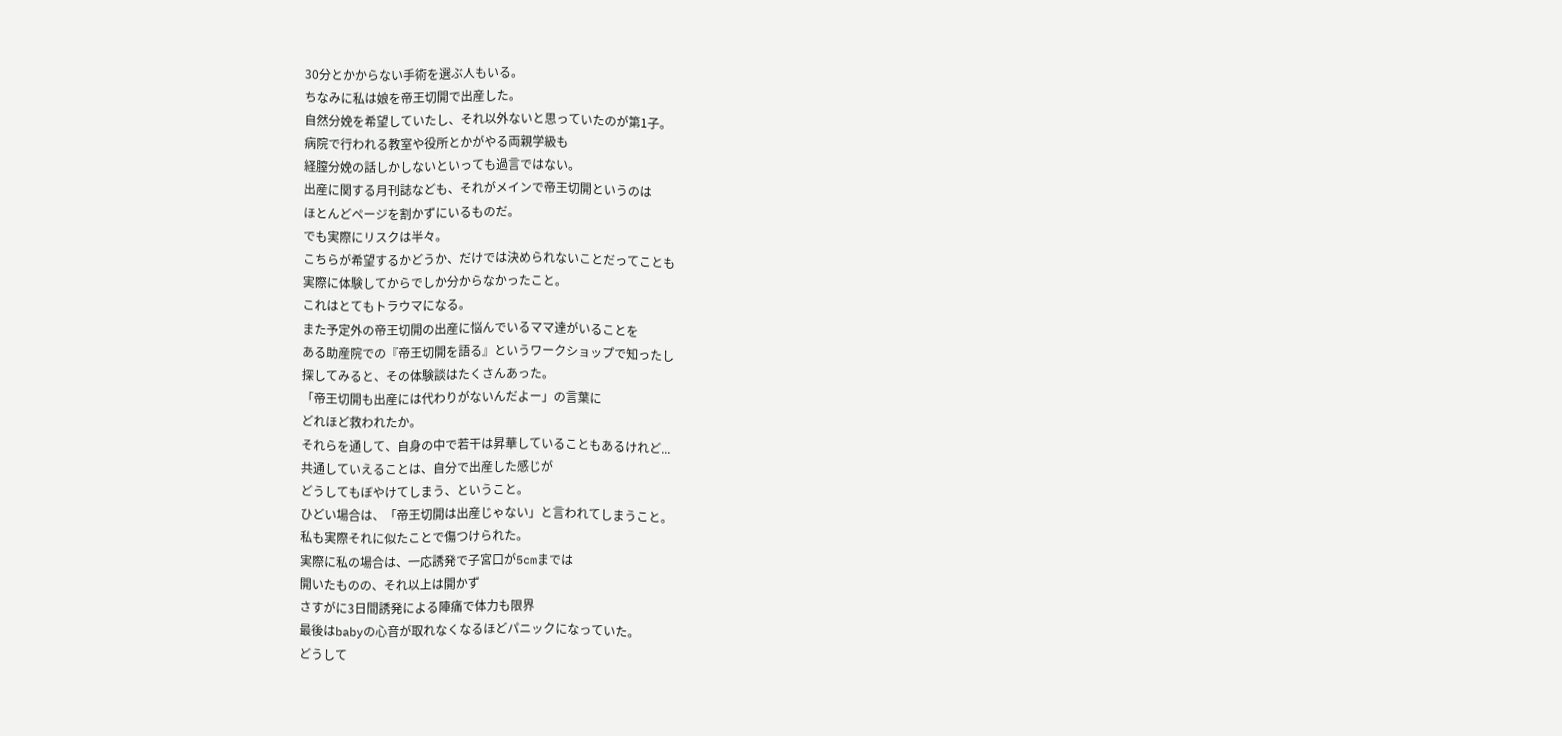30分とかからない手術を選ぶ人もいる。
ちなみに私は娘を帝王切開で出産した。
自然分娩を希望していたし、それ以外ないと思っていたのが第1子。
病院で行われる教室や役所とかがやる両親学級も
経膣分娩の話しかしないといっても過言ではない。
出産に関する月刊誌なども、それがメインで帝王切開というのは
ほとんどページを割かずにいるものだ。
でも実際にリスクは半々。
こちらが希望するかどうか、だけでは決められないことだってことも
実際に体験してからでしか分からなかったこと。
これはとてもトラウマになる。
また予定外の帝王切開の出産に悩んでいるママ達がいることを
ある助産院での『帝王切開を語る』というワークショップで知ったし
探してみると、その体験談はたくさんあった。
「帝王切開も出産には代わりがないんだよー」の言葉に
どれほど救われたか。
それらを通して、自身の中で若干は昇華していることもあるけれど...
共通していえることは、自分で出産した感じが
どうしてもぼやけてしまう、ということ。
ひどい場合は、「帝王切開は出産じゃない」と言われてしまうこと。
私も実際それに似たことで傷つけられた。
実際に私の場合は、一応誘発で子宮口が5cmまでは
開いたものの、それ以上は開かず
さすがに3日間誘発による陣痛で体力も限界
最後はbabyの心音が取れなくなるほどパニックになっていた。
どうして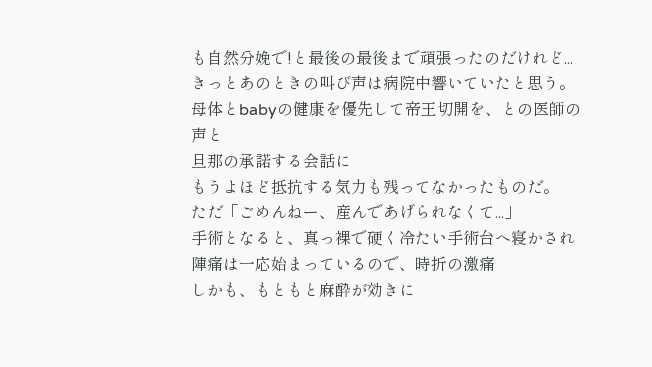も自然分娩で!と最後の最後まで頑張ったのだけれど...
きっとあのときの叫び声は病院中響いていたと思う。
母体とbabyの健康を優先して帝王切開を、との医師の声と
旦那の承諾する会話に
もうよほど抵抗する気力も残ってなかったものだ。
ただ「ごめんねー、産んであげられなくて...」
手術となると、真っ裸で硬く冷たい手術台へ寝かされ
陣痛は一応始まっているので、時折の激痛
しかも、もともと麻酔が効きに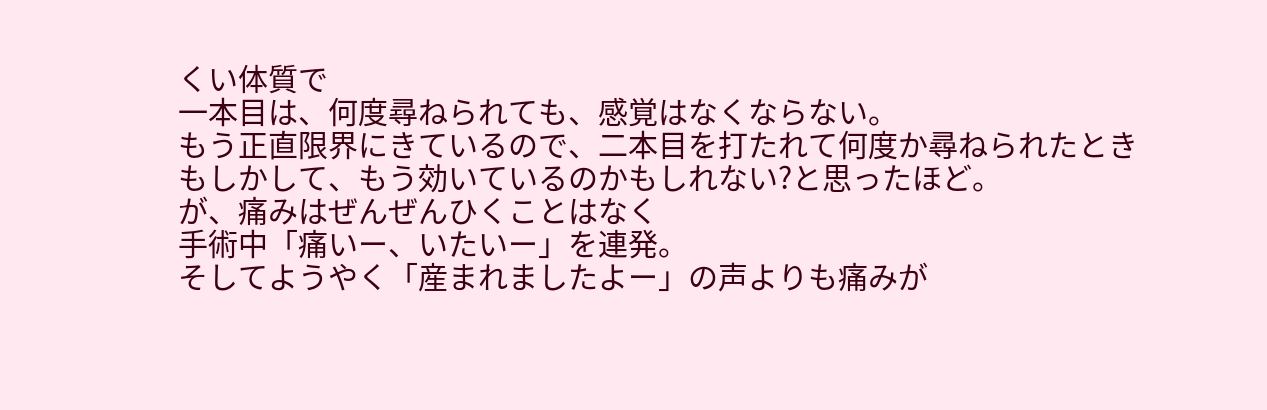くい体質で
一本目は、何度尋ねられても、感覚はなくならない。
もう正直限界にきているので、二本目を打たれて何度か尋ねられたとき
もしかして、もう効いているのかもしれない?と思ったほど。
が、痛みはぜんぜんひくことはなく
手術中「痛いー、いたいー」を連発。
そしてようやく「産まれましたよー」の声よりも痛みが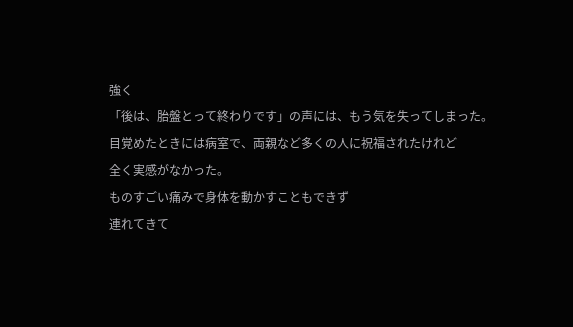強く
「後は、胎盤とって終わりです」の声には、もう気を失ってしまった。
目覚めたときには病室で、両親など多くの人に祝福されたけれど
全く実感がなかった。
ものすごい痛みで身体を動かすこともできず
連れてきて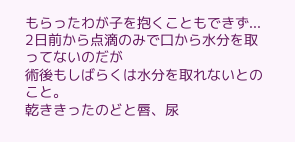もらったわが子を抱くこともできず...
2日前から点滴のみで口から水分を取ってないのだが
術後もしばらくは水分を取れないとのこと。
乾ききったのどと唇、尿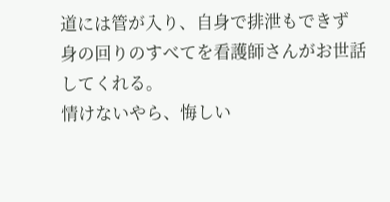道には管が入り、自身で排泄もできず
身の回りのすべてを看護師さんがお世話してくれる。
情けないやら、悔しい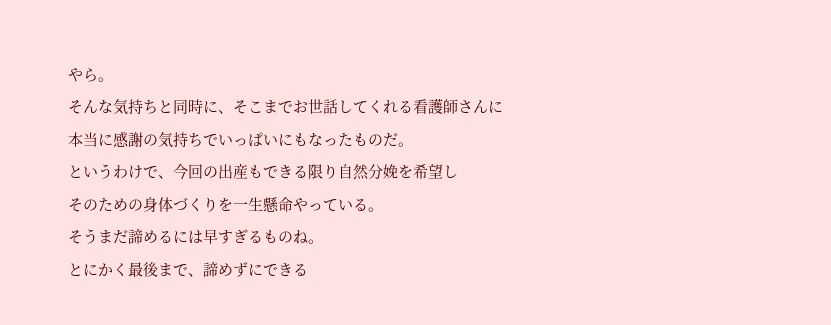やら。
そんな気持ちと同時に、そこまでお世話してくれる看護師さんに
本当に感謝の気持ちでいっぱいにもなったものだ。
というわけで、今回の出産もできる限り自然分娩を希望し
そのための身体づくりを一生懸命やっている。
そうまだ諦めるには早すぎるものね。
とにかく最後まで、諦めずにできる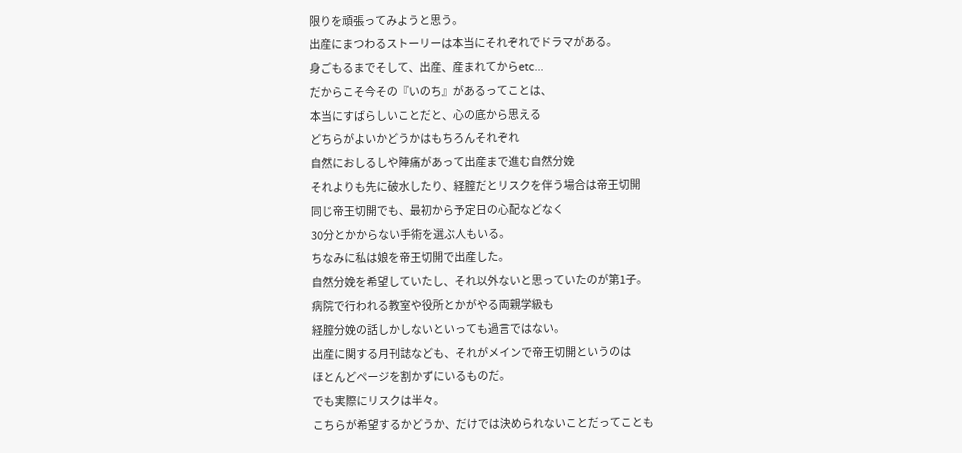限りを頑張ってみようと思う。
出産にまつわるストーリーは本当にそれぞれでドラマがある。
身ごもるまでそして、出産、産まれてからetc...
だからこそ今その『いのち』があるってことは、
本当にすばらしいことだと、心の底から思える
どちらがよいかどうかはもちろんそれぞれ
自然におしるしや陣痛があって出産まで進む自然分娩
それよりも先に破水したり、経膣だとリスクを伴う場合は帝王切開
同じ帝王切開でも、最初から予定日の心配などなく
30分とかからない手術を選ぶ人もいる。
ちなみに私は娘を帝王切開で出産した。
自然分娩を希望していたし、それ以外ないと思っていたのが第1子。
病院で行われる教室や役所とかがやる両親学級も
経膣分娩の話しかしないといっても過言ではない。
出産に関する月刊誌なども、それがメインで帝王切開というのは
ほとんどページを割かずにいるものだ。
でも実際にリスクは半々。
こちらが希望するかどうか、だけでは決められないことだってことも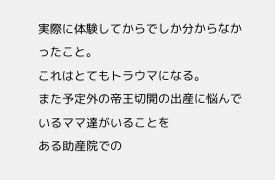実際に体験してからでしか分からなかったこと。
これはとてもトラウマになる。
また予定外の帝王切開の出産に悩んでいるママ達がいることを
ある助産院での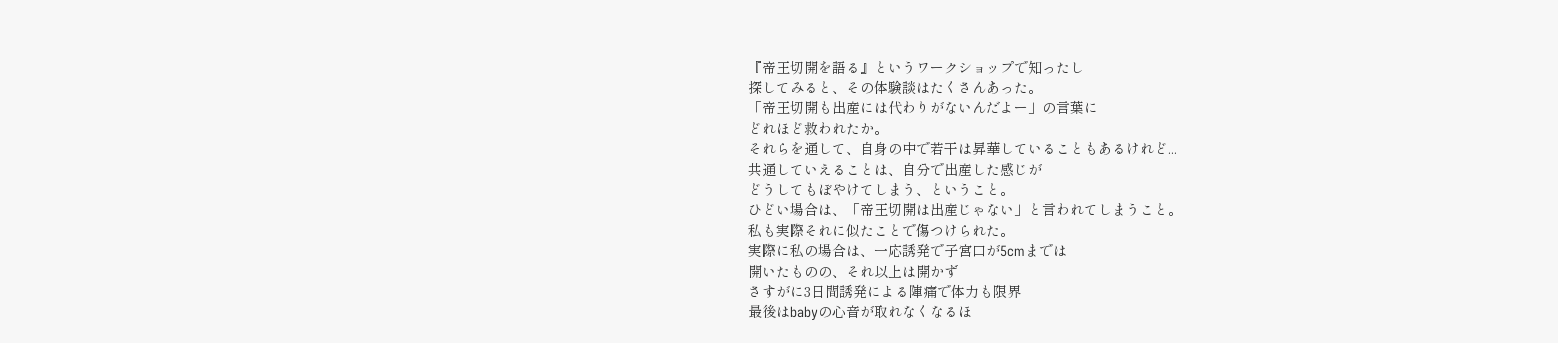『帝王切開を語る』というワークショップで知ったし
探してみると、その体験談はたくさんあった。
「帝王切開も出産には代わりがないんだよー」の言葉に
どれほど救われたか。
それらを通して、自身の中で若干は昇華していることもあるけれど...
共通していえることは、自分で出産した感じが
どうしてもぼやけてしまう、ということ。
ひどい場合は、「帝王切開は出産じゃない」と言われてしまうこと。
私も実際それに似たことで傷つけられた。
実際に私の場合は、一応誘発で子宮口が5cmまでは
開いたものの、それ以上は開かず
さすがに3日間誘発による陣痛で体力も限界
最後はbabyの心音が取れなくなるほ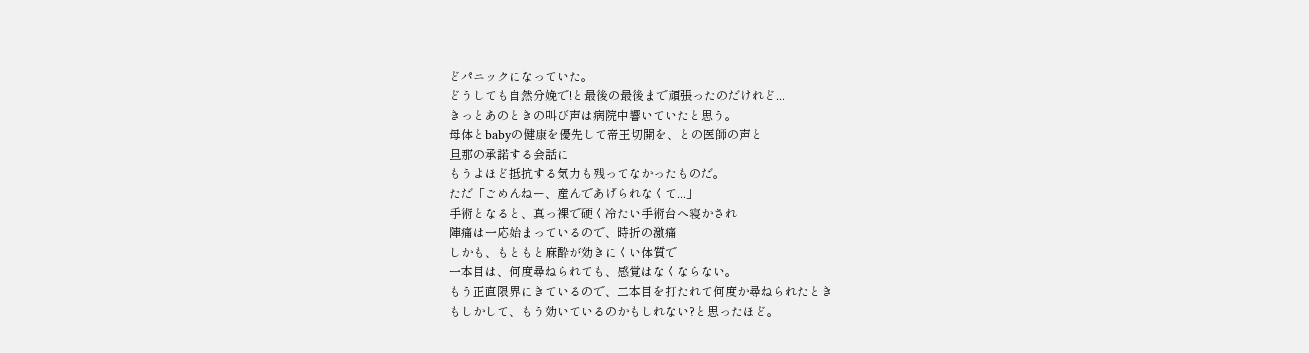どパニックになっていた。
どうしても自然分娩で!と最後の最後まで頑張ったのだけれど...
きっとあのときの叫び声は病院中響いていたと思う。
母体とbabyの健康を優先して帝王切開を、との医師の声と
旦那の承諾する会話に
もうよほど抵抗する気力も残ってなかったものだ。
ただ「ごめんねー、産んであげられなくて...」
手術となると、真っ裸で硬く冷たい手術台へ寝かされ
陣痛は一応始まっているので、時折の激痛
しかも、もともと麻酔が効きにくい体質で
一本目は、何度尋ねられても、感覚はなくならない。
もう正直限界にきているので、二本目を打たれて何度か尋ねられたとき
もしかして、もう効いているのかもしれない?と思ったほど。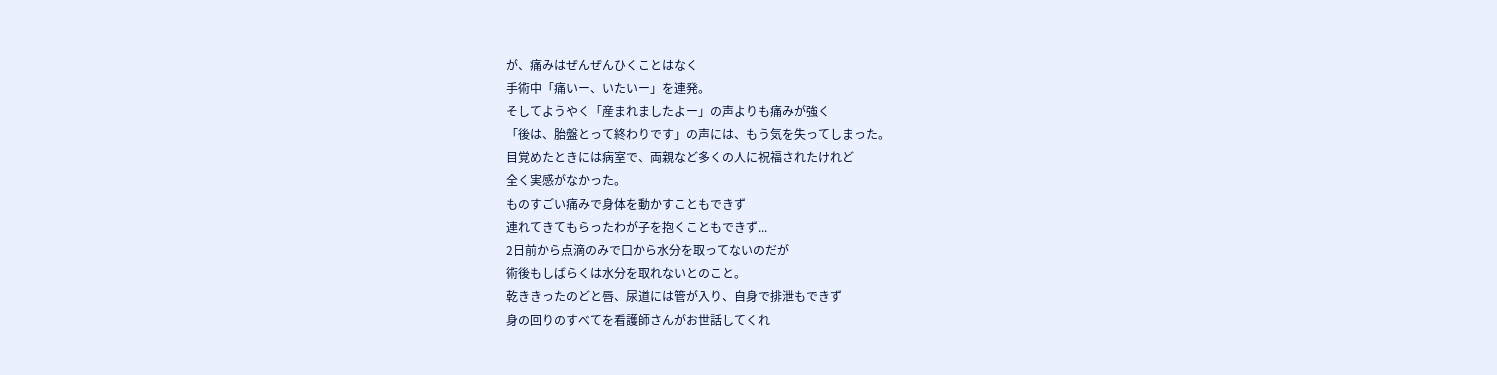が、痛みはぜんぜんひくことはなく
手術中「痛いー、いたいー」を連発。
そしてようやく「産まれましたよー」の声よりも痛みが強く
「後は、胎盤とって終わりです」の声には、もう気を失ってしまった。
目覚めたときには病室で、両親など多くの人に祝福されたけれど
全く実感がなかった。
ものすごい痛みで身体を動かすこともできず
連れてきてもらったわが子を抱くこともできず...
2日前から点滴のみで口から水分を取ってないのだが
術後もしばらくは水分を取れないとのこと。
乾ききったのどと唇、尿道には管が入り、自身で排泄もできず
身の回りのすべてを看護師さんがお世話してくれ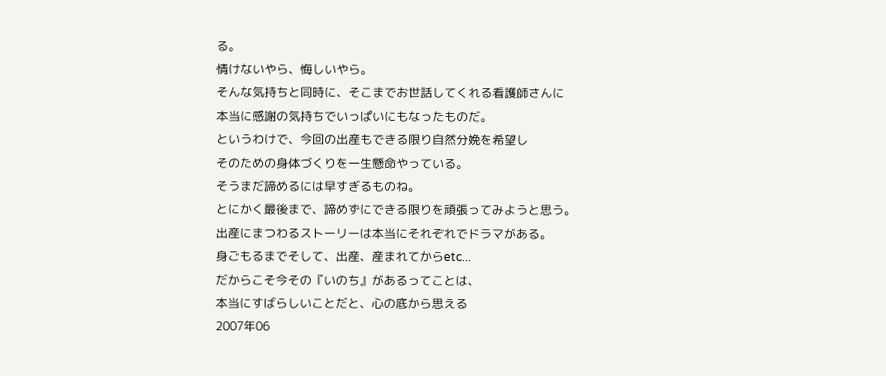る。
情けないやら、悔しいやら。
そんな気持ちと同時に、そこまでお世話してくれる看護師さんに
本当に感謝の気持ちでいっぱいにもなったものだ。
というわけで、今回の出産もできる限り自然分娩を希望し
そのための身体づくりを一生懸命やっている。
そうまだ諦めるには早すぎるものね。
とにかく最後まで、諦めずにできる限りを頑張ってみようと思う。
出産にまつわるストーリーは本当にそれぞれでドラマがある。
身ごもるまでそして、出産、産まれてからetc...
だからこそ今その『いのち』があるってことは、
本当にすばらしいことだと、心の底から思える
2007年06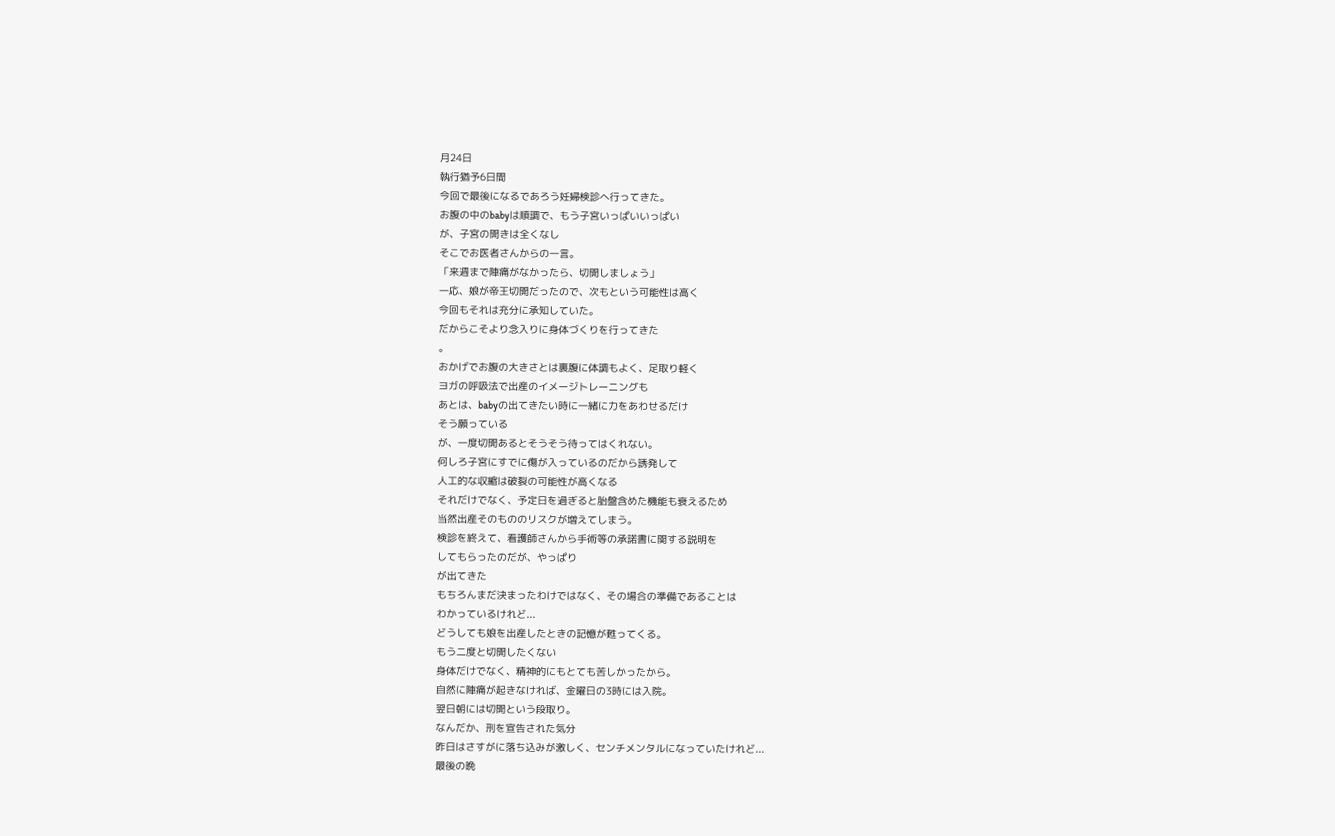月24日
執行猶予6日間
今回で最後になるであろう妊婦検診へ行ってきた。
お腹の中のbabyは順調で、もう子宮いっぱいいっぱい
が、子宮の開きは全くなし
そこでお医者さんからの一言。
「来週まで陣痛がなかったら、切開しましょう」
一応、娘が帝王切開だったので、次もという可能性は高く
今回もそれは充分に承知していた。
だからこそより念入りに身体づくりを行ってきた
。
おかげでお腹の大きさとは裏腹に体調もよく、足取り軽く
ヨガの呼吸法で出産のイメージトレーニングも
あとは、babyの出てきたい時に一緒に力をあわせるだけ
そう願っている
が、一度切開あるとそうそう待ってはくれない。
何しろ子宮にすでに傷が入っているのだから誘発して
人工的な収縮は破裂の可能性が高くなる
それだけでなく、予定日を過ぎると胎盤含めた機能も衰えるため
当然出産そのもののリスクが増えてしまう。
検診を終えて、看護師さんから手術等の承諾書に関する説明を
してもらったのだが、やっぱり
が出てきた
もちろんまだ決まったわけではなく、その場合の準備であることは
わかっているけれど...
どうしても娘を出産したときの記憶が甦ってくる。
もう二度と切開したくない
身体だけでなく、精神的にもとても苦しかったから。
自然に陣痛が起きなければ、金曜日の3時には入院。
翌日朝には切開という段取り。
なんだか、刑を宣告された気分
昨日はさすがに落ち込みが激しく、センチメンタルになっていたけれど...
最後の晩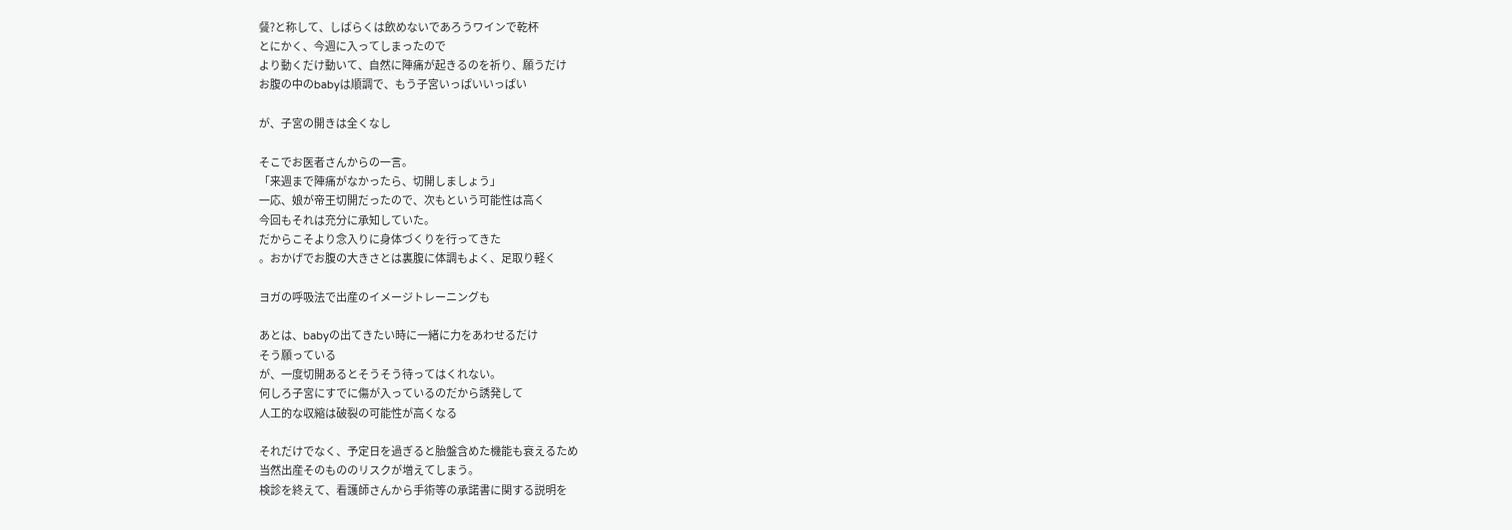餐?と称して、しばらくは飲めないであろうワインで乾杯
とにかく、今週に入ってしまったので
より動くだけ動いて、自然に陣痛が起きるのを祈り、願うだけ
お腹の中のbabyは順調で、もう子宮いっぱいいっぱい

が、子宮の開きは全くなし

そこでお医者さんからの一言。
「来週まで陣痛がなかったら、切開しましょう」
一応、娘が帝王切開だったので、次もという可能性は高く
今回もそれは充分に承知していた。
だからこそより念入りに身体づくりを行ってきた
。おかげでお腹の大きさとは裏腹に体調もよく、足取り軽く

ヨガの呼吸法で出産のイメージトレーニングも

あとは、babyの出てきたい時に一緒に力をあわせるだけ
そう願っている
が、一度切開あるとそうそう待ってはくれない。
何しろ子宮にすでに傷が入っているのだから誘発して
人工的な収縮は破裂の可能性が高くなる

それだけでなく、予定日を過ぎると胎盤含めた機能も衰えるため
当然出産そのもののリスクが増えてしまう。
検診を終えて、看護師さんから手術等の承諾書に関する説明を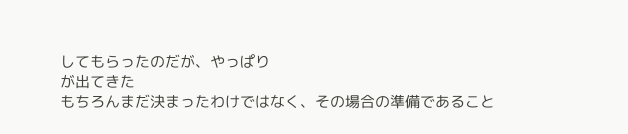してもらったのだが、やっぱり
が出てきた
もちろんまだ決まったわけではなく、その場合の準備であること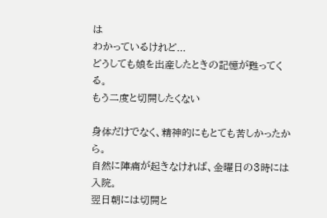は
わかっているけれど...
どうしても娘を出産したときの記憶が甦ってくる。
もう二度と切開したくない

身体だけでなく、精神的にもとても苦しかったから。
自然に陣痛が起きなければ、金曜日の3時には入院。
翌日朝には切開と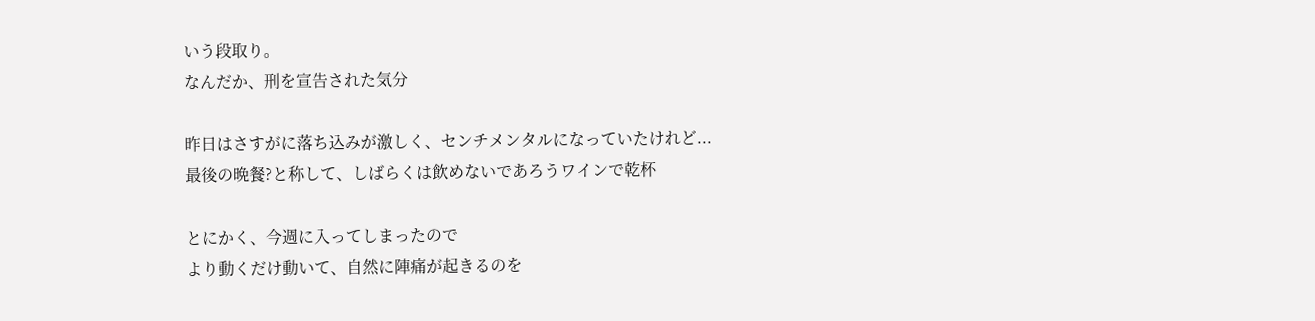いう段取り。
なんだか、刑を宣告された気分

昨日はさすがに落ち込みが激しく、センチメンタルになっていたけれど...
最後の晩餐?と称して、しばらくは飲めないであろうワインで乾杯

とにかく、今週に入ってしまったので
より動くだけ動いて、自然に陣痛が起きるのを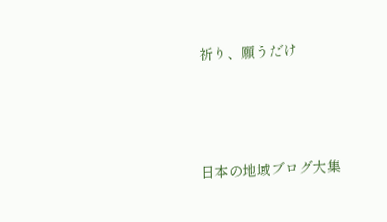祈り、願うだけ





日本の地域ブログ大集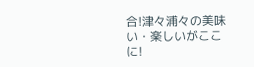合!津々浦々の美味い・楽しいがここに!